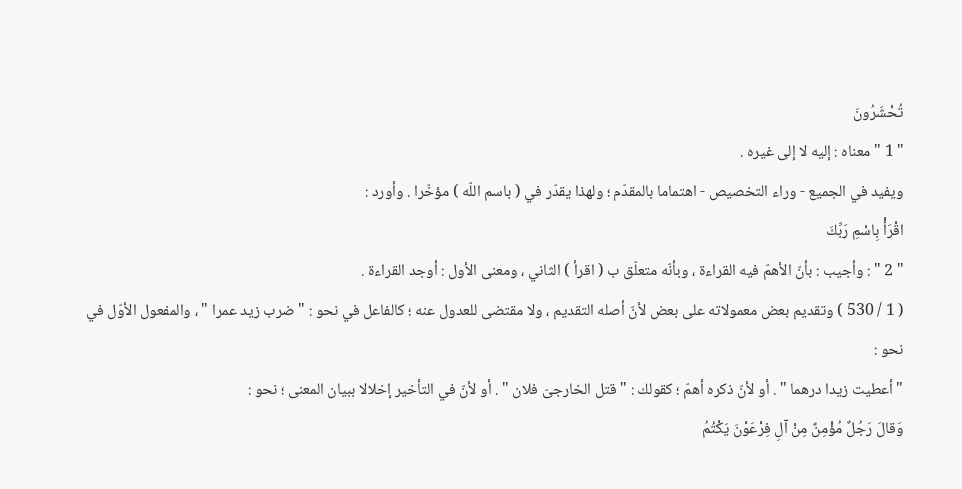تُحْشَرُونَ
" 1 " معناه : إليه لا إلى غيره .
ويفيد في الجميع - وراء التخصيص - اهتماما بالمقدّم ؛ ولهذا يقدّر في ( باسم اللّه ) مؤخّرا . وأورد :
اقْرَأْ بِاسْمِ رَبِّكَ
" 2 " : وأجيب : بأنّ الأهمّ فيه القراءة ، وبأنّه متعلّق ب ( اقرأ ) الثاني ، ومعنى الأول : أوجد القراءة .
( 1 / 530 ) وتقديم بعض معمولاته على بعض لأنّ أصله التقديم ، ولا مقتضى للعدول عنه ؛ كالفاعل في نحو : " ضرب زيد عمرا " ، والمفعول الأوّل في نحو :
" أعطيت زيدا درهما " . أو لأنّ ذكره أهمّ ؛ كقولك : " قتل الخارجىّ فلان " . أو لأنّ في التأخير إخلالا ببيان المعنى ؛ نحو :
وَقالَ رَجُلٌ مُؤْمِنٌ مِنْ آلِ فِرْعَوْنَ يَكْتُمُ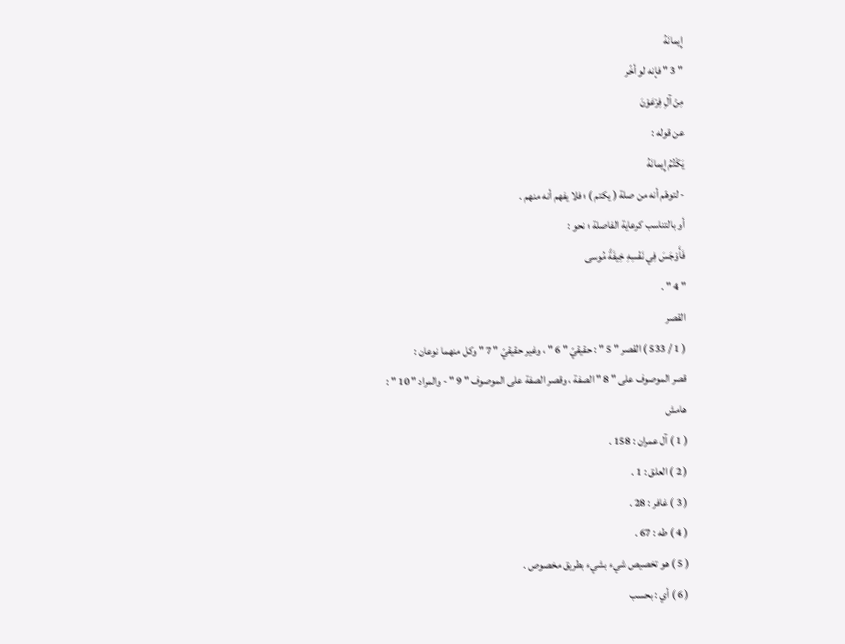إِيمانَهُ
" 3 " فإنه لو أخّر
مِنْ آلِ فِرْعَوْنَ
عن قوله :
يَكْتُمُ إِيمانَهُ
- لتوهّم أنه من صلة ( يكتم ) ؛ فلا يفهم أنه منهم .
أو بالتناسب كرعاية الفاصلة ؛ نحو :
فَأَوْجَسَ فِي نَفْسِهِ خِيفَةً مُوسى
" 4 " .
القصر
( 1 / 533 ) القصر " 5 " : حقيقيّ " 6 " ، وغير حقيقيّ " 7 " وكل منهما نوعان :
قصر الموصوف على " 8 " الصفة ، وقصر الصفة على الموصوف " 9 " - والمراد " 10 " :
هامش
( 1 ) آل عمران : 158 .
( 2 ) العلق : 1 .
( 3 ) غافر : 28 .
( 4 ) طه : 67 .
( 5 ) هو تخصيص شيء بشيء بطريق مخصوص .
( 6 ) أي : بحسب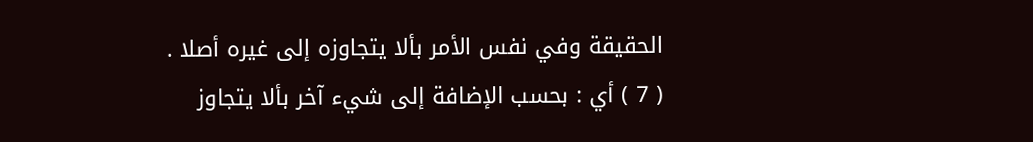الحقيقة وفي نفس الأمر بألا يتجاوزه إلى غيره أصلا .
( 7 ) أي : بحسب الإضافة إلى شيء آخر بألا يتجاوز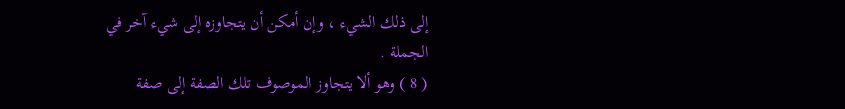إلى ذلك الشيء ، وإن أمكن أن يتجاوزه إلى شيء آخر في الجملة .
( 8 ) وهو ألا يتجاوز الموصوف تلك الصفة إلى صفة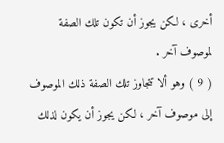أخرى ، لكن يجوز أن تكون تلك الصفة لموصوف آخر .
( 9 ) وهو ألا تتجاوز تلك الصفة ذلك الموصوف إلى موصوف آخر ، لكن يجوز أن يكون لذلك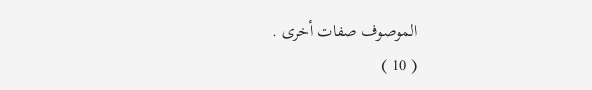الموصوف صفات أخرى .
( 10 )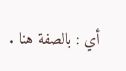أي : بالصفة هنا .